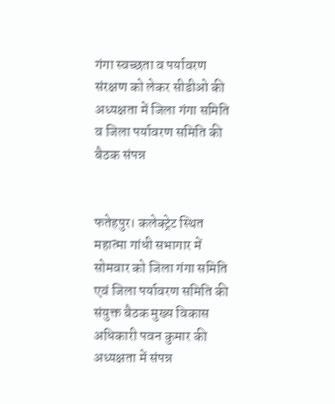गंगा स्वच्छता व पर्यावरण संरक्षण को लेकर सीडीओ की अध्यक्षता में जिला गंगा समिति व जिला पर्यावरण समिति की बैठक संपन्न


फतेहपुर। कलेक्ट्रेट स्थित महात्मा गांधी सभागार में सोमवार को जिला गंगा समिति एवं जिला पर्यावरण समिति की संयुक्त बैठक मुख्य विकास अधिकारी पवन कुमार की अध्यक्षता में संपन्न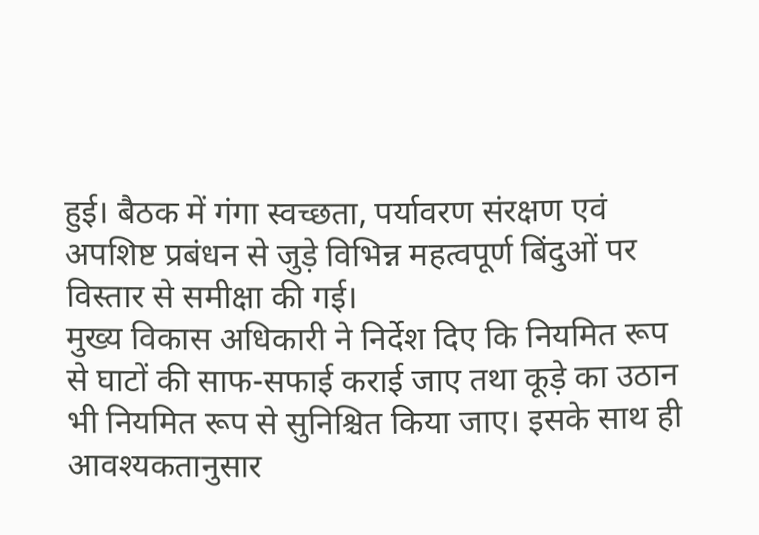हुई। बैठक में गंगा स्वच्छता, पर्यावरण संरक्षण एवं अपशिष्ट प्रबंधन से जुड़े विभिन्न महत्वपूर्ण बिंदुओं पर विस्तार से समीक्षा की गई।
मुख्य विकास अधिकारी ने निर्देश दिए कि नियमित रूप से घाटों की साफ-सफाई कराई जाए तथा कूड़े का उठान भी नियमित रूप से सुनिश्चित किया जाए। इसके साथ ही आवश्यकतानुसार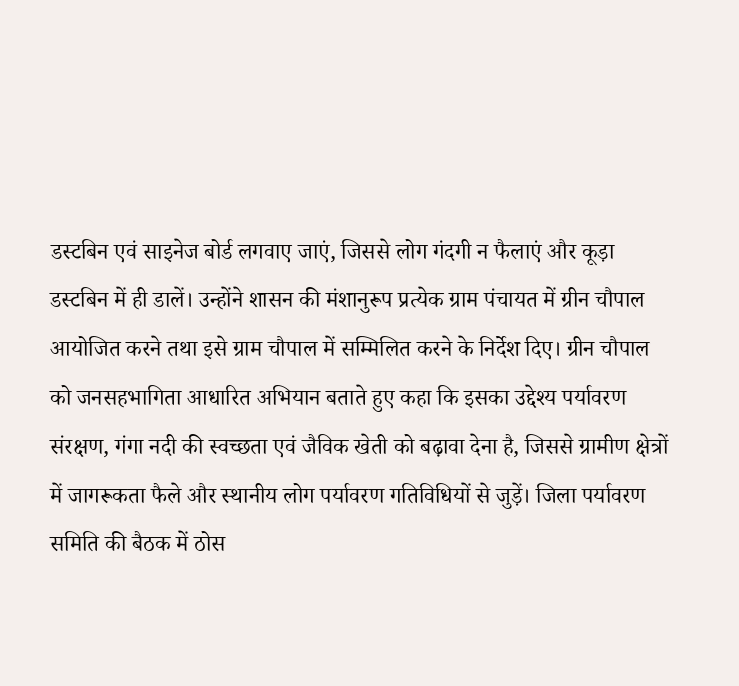डस्टबिन एवं साइनेज बोर्ड लगवाए जाएं, जिससे लोग गंदगी न फैलाएं और कूड़ा डस्टबिन में ही डालें। उन्होंने शासन की मंशानुरूप प्रत्येक ग्राम पंचायत में ग्रीन चौपाल आयोजित करने तथा इसे ग्राम चौपाल में सम्मिलित करने के निर्देश दिए। ग्रीन चौपाल को जनसहभागिता आधारित अभियान बताते हुए कहा कि इसका उद्देश्य पर्यावरण संरक्षण, गंगा नदी की स्वच्छता एवं जैविक खेती को बढ़ावा देना है, जिससे ग्रामीण क्षेत्रों में जागरूकता फैले और स्थानीय लोग पर्यावरण गतिविधियों से जुड़ें। जिला पर्यावरण समिति की बैठक में ठोस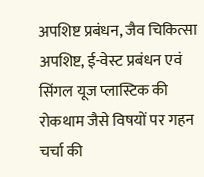अपशिष्ट प्रबंधन, जैव चिकित्सा अपशिष्ट, ई-वेस्ट प्रबंधन एवं सिंगल यूज प्लास्टिक की रोकथाम जैसे विषयों पर गहन चर्चा की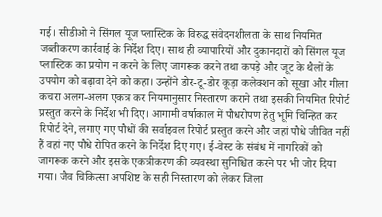गई। सीडीओ ने सिंगल यूज प्लास्टिक के विरुद्ध संवेदनशीलता के साथ नियमित जब्तीकरण कार्रवाई के निर्देश दिए। साथ ही व्यापारियों और दुकानदारों को सिंगल यूज प्लास्टिक का प्रयोग न करने के लिए जागरूक करने तथा कपड़े और जूट के थैलों के उपयोग को बढ़ावा देने को कहा। उन्होंने डोर-टू-डोर कूड़ा कलेक्शन को सूखा और गीला कचरा अलग-अलग एकत्र कर नियमानुसार निस्तारण कराने तथा इसकी नियमित रिपोर्ट प्रस्तुत करने के निर्देश भी दिए। आगामी वर्षाकाल में पौधरोपण हेतु भूमि चिन्हित कर रिपोर्ट देने, लगाए गए पौधों की सर्वाइवल रिपोर्ट प्रस्तुत करने और जहां पौधे जीवित नहीं हैं वहां नए पौधे रोपित करने के निर्देश दिए गए। ई-वेस्ट के संबंध में नागरिकों को जागरूक करने और इसके एकत्रीकरण की व्यवस्था सुनिश्चित करने पर भी जोर दिया गया। जैव चिकित्सा अपशिष्ट के सही निस्तारण को लेकर जिला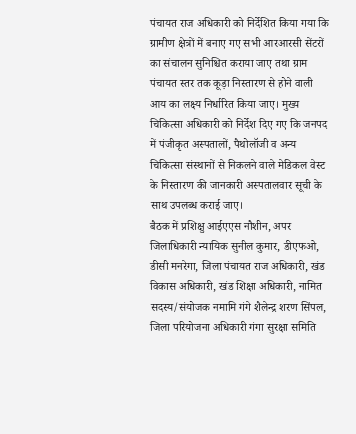पंचायत राज अधिकारी को निर्देशित किया गया कि ग्रामीण क्षेत्रों में बनाए गए सभी आरआरसी सेंटरों का संचालन सुनिश्चित कराया जाए तथा ग्राम पंचायत स्तर तक कूड़ा निस्तारण से होने वाली आय का लक्ष्य निर्धारित किया जाए। मुख्य चिकित्सा अधिकारी को निर्देश दिए गए कि जनपद में पंजीकृत अस्पतालों, पैथोलॉजी व अन्य चिकित्सा संस्थानों से निकलने वाले मेडिकल वेस्ट के निस्तारण की जानकारी अस्पतालवार सूची के साथ उपलब्ध कराई जाए।
बैठक में प्रशिक्षु आईएएस नौशीन, अपर जिलाधिकारी न्यायिक सुनील कुमार, डीएफओ, डीसी मनरेगा, जिला पंचायत राज अधिकारी, खंड विकास अधिकारी, खंड शिक्षा अधिकारी, नामित सदस्य/संयोजक नमामि गंगे शैलेन्द्र शरण सिंपल, जिला परियोजना अधिकारी गंगा सुरक्षा समिति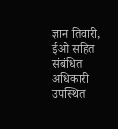ज्ञान तिवारी, ईओ सहित संबंधित अधिकारी उपस्थित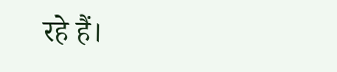रहे हैं।